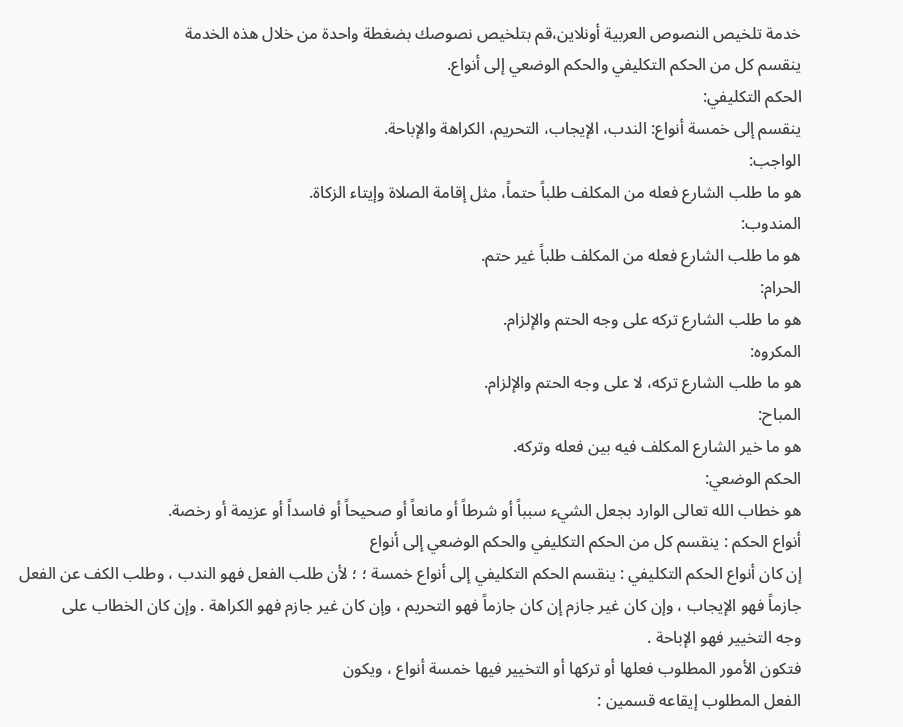خدمة تلخيص النصوص العربية أونلاين،قم بتلخيص نصوصك بضغطة واحدة من خلال هذه الخدمة
ينقسم كل من الحكم التكليفي والحكم الوضعي إلى أنواع.
الحكم التكليفي:
ينقسم إلى خمسة أنواع: الندب، الإيجاب، التحريم، الكراهة والإباحة.
الواجب:
هو ما طلب الشارع فعله من المكلف طلباً حتماً، مثل إقامة الصلاة وإيتاء الزكاة.
المندوب:
هو ما طلب الشارع فعله من المكلف طلباً غير حتم.
الحرام:
هو ما طلب الشارع تركه على وجه الحتم والإلزام.
المكروه:
هو ما طلب الشارع تركه، لا على وجه الحتم والإلزام.
المباح:
هو ما خير الشارع المكلف فيه بين فعله وتركه.
الحكم الوضعي:
هو خطاب الله تعالى الوارد بجعل الشيء سبباً أو شرطاً أو مانعاً أو صحيحاً أو فاسداً أو عزيمة أو رخصة.
أنواع الحكم : ينقسم كل من الحكم التكليفي والحكم الوضعي إلى أنواع
إن كان أنواع الحكم التكليفي : ينقسم الحكم التكليفي إلى أنواع خمسة ؛ ؛ لأن طلب الفعل فهو الندب ، وطلب الكف عن الفعل جازماً فهو الإيجاب ، وإن كان غير جازم إن كان جازماً فهو التحريم ، وإن كان غير جازم فهو الكراهة . وإن كان الخطاب على
وجه التخيير فهو الإباحة .
فتكون الأمور المطلوب فعلها أو تركها أو التخيير فيها خمسة أنواع ، ويكون
الفعل المطلوب إيقاعه قسمين :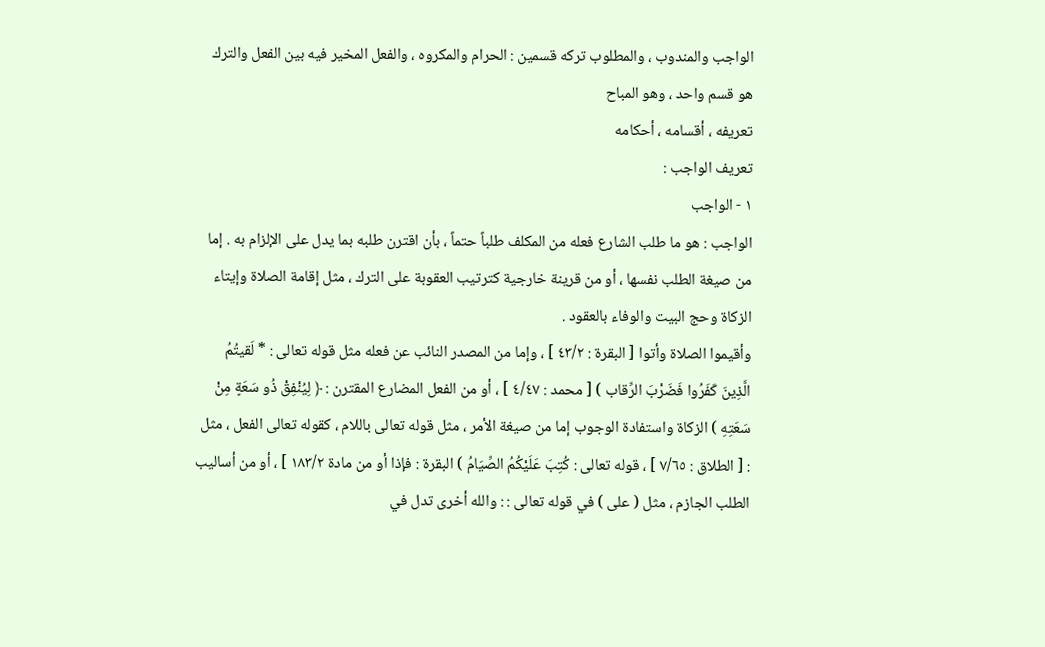الواجب والمندوب ، والمطلوب تركه قسمين : الحرام والمكروه ، والفعل المخير فيه بين الفعل والترك هو قسم واحد ، وهو المباح
تعريفه ، أقسامه ، أحكامه
تعريف الواجب :
١ - الواجب
الواجب : هو ما طلب الشارع فعله من المكلف طلباً حتماً ، بأن اقترن طلبه بما يدل على الإلزام به . إما من صيغة الطلب نفسها ، أو من قرينة خارجية كترتيب العقوبة على الترك ، مثل إقامة الصلاة وإيتاء الزكاة وحج البيت والوفاء بالعقود .
وأقيموا الصلاة وأتوا [ البقرة : ٤٣/٢ ] ، وإما من المصدر النائب عن فعله مثل قوله تعالى : * لَقيتُمُ الَّذِينَ كَفَرُوا فَضَرْبَ الرِّقاب ) [ محمد : ٤/٤٧ ] ، أو من الفعل المضارع المقترن : ﴿ لِيُنْفِقْ ذُو سَعَةٍ مِنْ سَعَتِهِ ) الزكاة واستفادة الوجوب إما من صيغة الأمر ، مثل قوله تعالى باللام ، كقوله تعالى الفعل ، مثل : [ الطلاق : ٧/٦٥ ] ، قوله تعالى : كُتِبَ عَلَيْكُمُ الصِّيَامُ ) البقرة : فإذا أو من مادة ١٨٣/٢ ] ، أو من أساليب
الطلب الجازم ، مثل ( على ) في قوله تعالى : : والله أخرى تدل في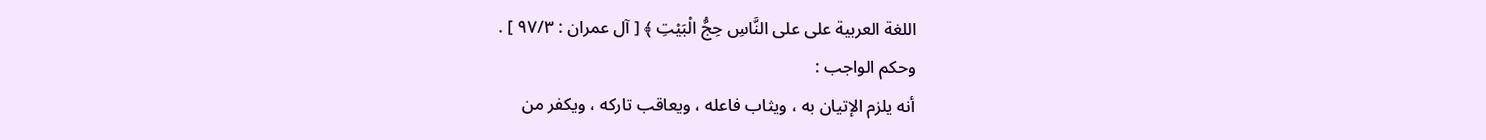اللغة العربية على على النَّاسِ حِجُّ الْبَيْتِ ﴾ [ آل عمران : ۹۷/۳ ] .
وحكم الواجب :
أنه يلزم الإتيان به ، ويثاب فاعله ، ويعاقب تاركه ، ويكفر من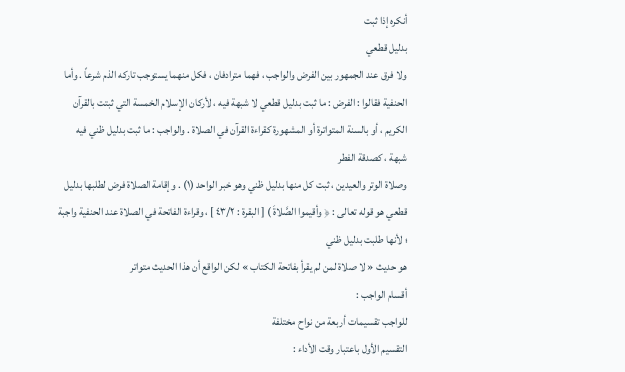أنكره إذا ثبت
بدليل قطعي
ولا فرق عند الجمهور بين الفرض والواجب ، فهما مترادفان ، فكل منهما يستوجب تاركه الذم شرعاً . وأما الحنفية فقالوا : الفرض : ما ثبت بدليل قطعي لا شبهة فيه ، لأركان الإسلام الخمسة التي ثبتت بالقرآن الكريم ، أو بالسنة المتواترة أو المشهورة كقراءة القرآن في الصلاة . والواجب : ما ثبت بدليل ظني فيه شبهة ، كصدقة الفطر
وصلاة الوتر والعيدين ، ثبت كل منها بدليل ظني وهو خبر الواحد (۱) . وإقامة الصلاة فرض لطلبها بدليل قطعي هو قوله تعالى : ﴿ وأقيموا الصَّلاةَ ) [ البقرة : ٤٣/٢ ] ، وقراءة الفاتحة في الصلاة عند الحنفية واجبة ؛ لأنها طلبت بدليل ظني
هو حديث « لا صلاة لمن لم يقرأ بفاتحة الكتاب » لكن الواقع أن هذا الحديث متواتر
أقسام الواجب :
للواجب تقسيمات أربعة من نواح مختلفة
التقسيم الأول باعتبار وقت الأداء :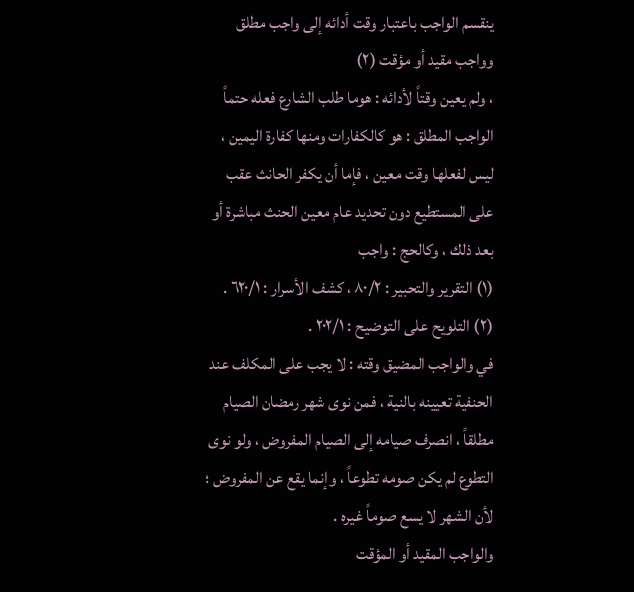ينقسم الواجب باعتبار وقت أدائه إلى واجب مطلق وواجب مقيد أو مؤقت (۲)
، ولم يعين وقتاً لأدائه : هوما طلب الشارع فعله حتماً الواجب المطلق : هو كالكفارات ومنها كفارة اليمين ، ليس لفعلها وقت معين ، فإما أن يكفر الحانث عقب على المستطيع دون تحديد عام معين الحنث مباشرة أو بعد ذلك ، وكالحج : واجب
(۱) التقرير والتحبير : ۸۰/۲ ، كشف الأسرار : ٦٢٠/١ .
(۲) التلويح على التوضيح : ۲۰۲/۱ .
في والواجب المضيق وقته : لا يجب على المكلف عند الحنفية تعيينه بالنية ، فمن نوى شهر رمضان الصيام مطلقاً ، انصرف صيامه إلى الصيام المفروض ، ولو نوى التطوع لم يكن صومه تطوعاً ، وإنما يقع عن المفروض ؛ لأن الشهر لا يسع صوماً غيره .
والواجب المقيد أو المؤقت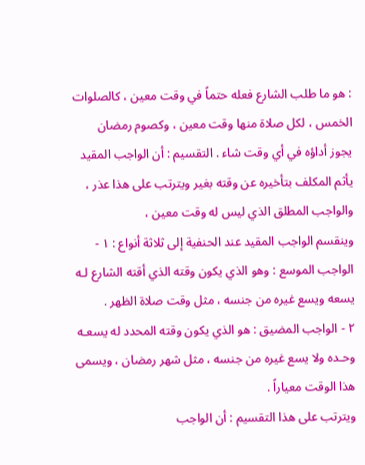: هو ما طلب الشارع فعله حتماً في وقت معين ، كالصلوات الخمس ، لكل صلاة منها وقت معين ، وكصوم رمضان
يجوز أداؤه في أي وقت شاء . التقسيم : أن الواجب المقيد يأثم المكلف بتأخيره عن وقته بغير ويترتب على هذا عذر ، والواجب المطلق الذي ليس له وقت معين ،
وينقسم الواجب المقيد عند الحنفية إلى ثلاثة أنواع : ١ - الواجب الموسع : وهو الذي يكون وقته الذي أقته الشارع لـه يسعه ويسع غيره من جنسه ، مثل وقت صلاة الظهر .
٢ - الواجب المضيق : هو الذي يكون وقته المحدد له يسعـه وحـده ولا يسع غيره من جنسه ، مثل شهر رمضان ، ويسمى هذا الوقت معياراً .
ويترتب على هذا التقسيم : أن الواجب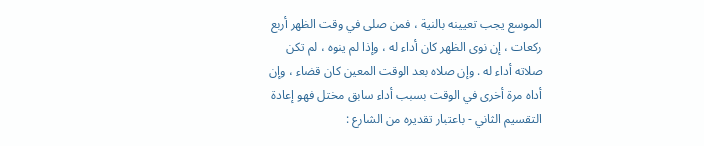الموسع يجب تعيينه بالنية ، فمن صلى في وقت الظهر أربع ركعات ، إن نوى الظهر كان أداء له ، وإذا لم ينوه ، لم تكن صلاته أداء له . وإن صلاه بعد الوقت المعين كان قضاء ، وإن أداه مرة أخرى في الوقت بسبب أداء سابق مختل فهو إعادة
التقسيم الثاني - باعتبار تقديره من الشارع :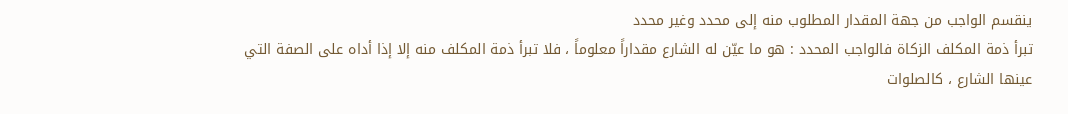ينقسم الواجب من جهة المقدار المطلوب منه إلى محدد وغير محدد
تبرأ ذمة المكلف الزكاة فالواجب المحدد : هو ما عيّن له الشارع مقداراً معلوماً ، فلا تبرأ ذمة المكلف منه إلا إذا أداه على الصفة التي عينها الشارع ، كالصلوات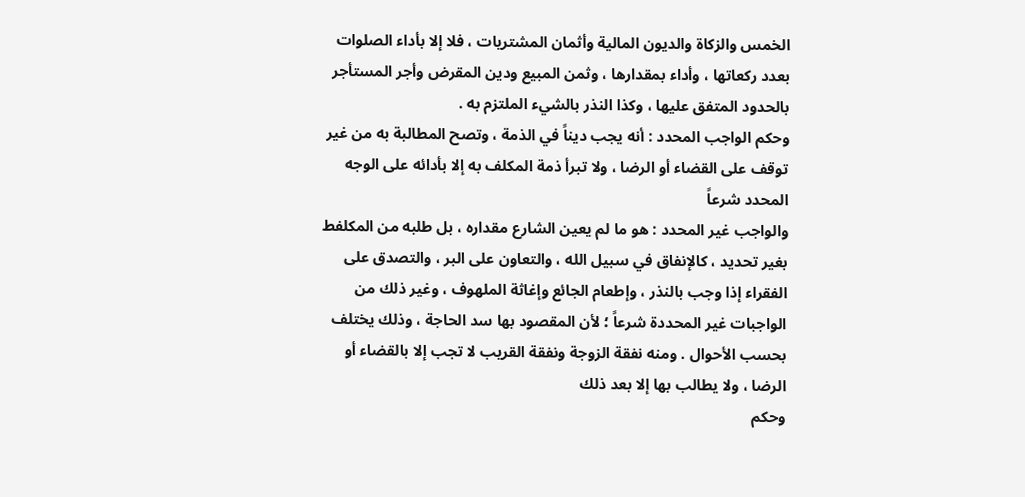الخمس والزكاة والديون المالية وأثمان المشتريات ، فلا إلا بأداء الصلوات بعدد ركعاتها ، وأداء بمقدارها ، وثمن المبيع ودين المقرض وأجر المستأجر بالحدود المتفق عليها ، وكذا النذر بالشيء الملتزم به .
وحكم الواجب المحدد : أنه يجب ديناً في الذمة ، وتصح المطالبة به من غير توقف على القضاء أو الرضا ، ولا تبرأ ذمة المكلف به إلا بأدائه على الوجه المحدد شرعاً
والواجب غير المحدد : هو ما لم يعين الشارع مقداره ، بل طلبه من المكلفط بغير تحديد ، كالإنفاق في سبيل الله ، والتعاون على البر ، والتصدق على الفقراء إذا وجب بالنذر ، وإطعام الجائع وإغاثة الملهوف ، وغير ذلك من الواجبات غير المحددة شرعاً ؛ لأن المقصود بها سد الحاجة ، وذلك يختلف بحسب الأحوال . ومنه نفقة الزوجة ونفقة القريب لا تجب إلا بالقضاء أو الرضا ، ولا يطالب بها إلا بعد ذلك
وحكم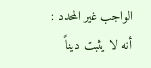الواجب غير المحدد : أنه لا يثبت ديناً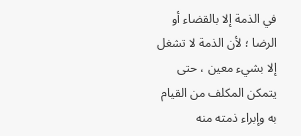في الذمة إلا بالقضاء أو الرضا ؛ لأن الذمة لا تشغل إلا بشيء معين ، حتى يتمكن المكلف من القيام به وإبراء ذمته منه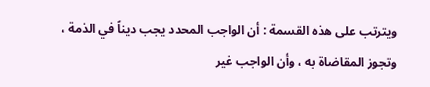ويترتب على هذه القسمة : أن الواجب المحدد يجب ديناً في الذمة ، وتجوز المقاضاة به ، وأن الواجب غير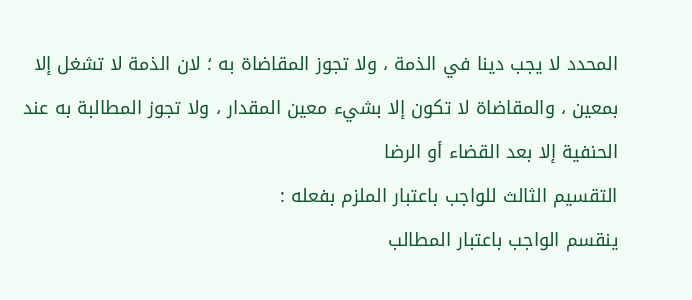المحدد لا يجب دينا في الذمة ، ولا تجوز المقاضاة به ؛ لان الذمة لا تشغل إلا بمعين ، والمقاضاة لا تكون إلا بشيء معين المقدار ، ولا تجوز المطالبة به عند الحنفية إلا بعد القضاء أو الرضا
التقسيم الثالث للواجب باعتبار الملزم بفعله :
ينقسم الواجب باعتبار المطالب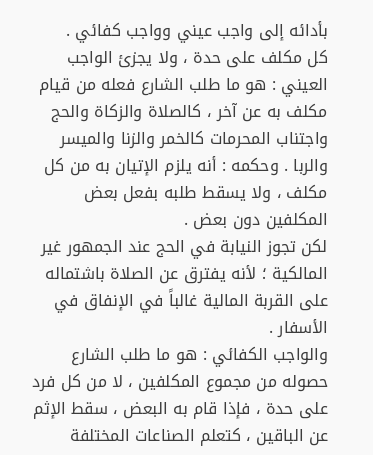بأدائه إلى واجب عيني وواجب كفائي .
كل مكلف على حدة ، ولا يجزئ الواجب العيني : هو ما طلب الشارع فعله من قيام مكلف به عن آخر ، كالصلاة والزكاة والحج واجتناب المحرمات كالخمر والزنا والميسر والربا . وحكمه : أنه يلزم الإتيان به من كل مكلف ، ولا يسقط طلبه بفعل بعض المكلفين دون بعض .
لكن تجوز النيابة في الحج عند الجمهور غير المالكية ؛ لأنه يفترق عن الصلاة باشتماله على القربة المالية غالباً في الإنفاق في الأسفار .
والواجب الكفائي : هو ما طلب الشارع حصوله من مجموع المكلفين ، لا من كل فرد على حدة ، فإذا قام به البعض ، سقط الإثم عن الباقين ، كتعلم الصناعات المختلفة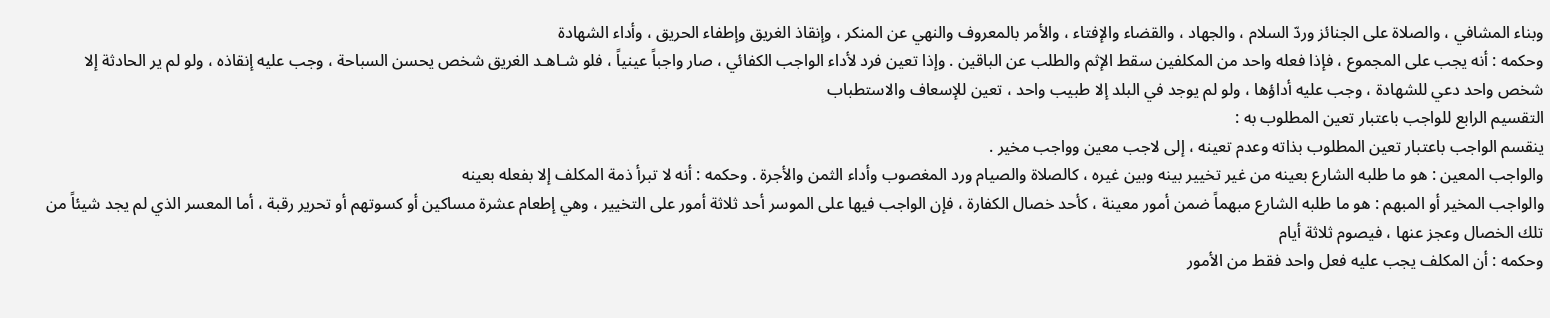وبناء المشافي ، والصلاة على الجنائز وردّ السلام ، والجهاد ، والقضاء والإفتاء ، والأمر بالمعروف والنهي عن المنكر ، وإنقاذ الغريق وإطفاء الحريق ، وأداء الشهادة
وحكمه : أنه يجب على المجموع ، فإذا فعله واحد من المكلفين سقط الإثم والطلب عن الباقين . وإذا تعين فرد لأداء الواجب الكفائي ، صار واجباً عينياً ، فلو شـاهـد الغريق شخص يحسن السباحة ، وجب عليه إنقاذه ، ولو لم ير الحادثة إلا شخص واحد دعي للشهادة ، وجب عليه أداؤها ، ولو لم يوجد في البلد إلا طبيب واحد ، تعين للإسعاف والاستطباب
التقسيم الرابع للواجب باعتبار تعين المطلوب به :
ينقسم الواجب باعتبار تعين المطلوب بذاته وعدم تعينه ، إلى لاجب معين وواجب مخير .
والواجب المعين : هو ما طلبه الشارع بعينه من غير تخيير بينه وبين غيره ، كالصلاة والصيام ورد المغصوب وأداء الثمن والأجرة . وحكمه : أنه لا تبرأ ذمة المكلف إلا بفعله بعينه
والواجب المخير أو المبهم : هو ما طلبه الشارع مبهماً ضمن أمور معينة ، كأحد خصال الكفارة ، فإن الواجب فيها على الموسر أحد ثلاثة أمور على التخيير ، وهي إطعام عشرة مساكين أو كسوتهم أو تحرير رقبة ، أما المعسر الذي لم يجد شيئاً من تلك الخصال وعجز عنها ، فيصوم ثلاثة أيام
وحكمه : أن المكلف يجب عليه فعل واحد فقط من الأمور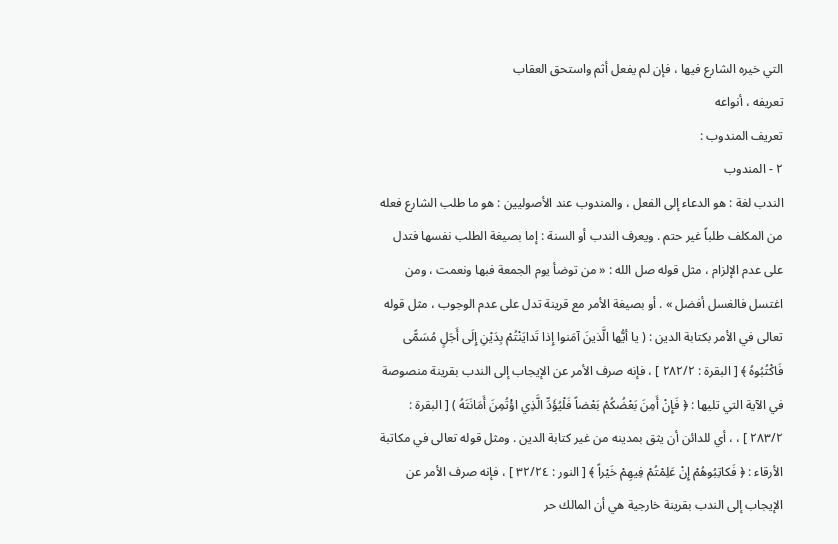التي خيره الشارع فيها ، فإن لم يفعل أثم واستحق العقاب
تعريفه ، أنواعه
تعريف المندوب :
٢ - المندوب
الندب لغة : هو الدعاء إلى الفعل ، والمندوب عند الأصوليين : هو ما طلب الشارع فعله من المكلف طلباً غير حتم . ويعرف الندب أو السنة : إما بصيغة الطلب نفسها فتدل على عدم الإلزام ، مثل قوله صل الله : « من توضأ يوم الجمعة فبها ونعمت ، ومن اغتسل فالغسل أفضل » . أو بصيغة الأمر مع قرينة تدل على عدم الوجوب ، مثل قوله تعالى في الأمر بكتابة الدين : ( يا أيُّها الَّذينَ آمَنوا إِذا تَدايَنْتُمْ بِدَيْنِ إِلَى أَجَلٍ مُسَمًّى فَاكْتُبُوهُ ﴾ [ البقرة : ۲۸۲/۲ ] ، فإنه صرف الأمر عن الإيجاب إلى الندب بقرينة منصوصة في الآية التي تليها : ﴿ فَإِنْ أَمِنَ بَعْضُكُمْ بَعْضاً فَلْيُؤَدِّ الَّذِي اؤْتُمِنَ أَمَانَتَهُ ) [ البقرة : ۲۸۳/۲ ] ، ، أي للدائن أن يثق بمدينه من غير كتابة الدين . ومثل قوله تعالى في مكاتبة الأرقاء : ﴿ فَكاتِبُوهُمْ إِنْ عَلِمْتُمْ فِيهِمْ خَيْراً ﴾ [ النور : ٣٢/٢٤ ] ، فإنه صرف الأمر عن الإيجاب إلى الندب بقرينة خارجية هي أن المالك حر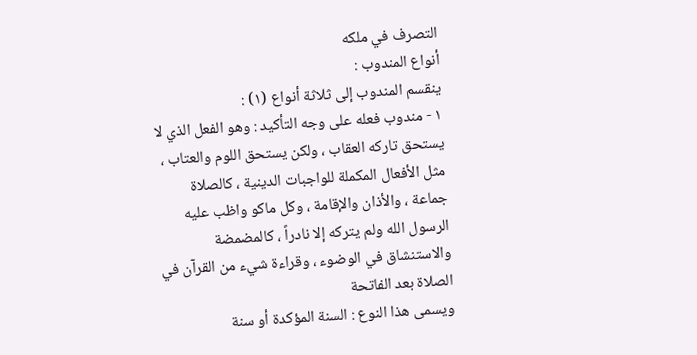التصرف في ملكه
أنواع المندوب :
ينقسم المندوب إلى ثلاثة أنواع (۱) :
۱ - مندوب فعله على وجه التأكيد : وهو الفعل الذي لا يستحق تاركه العقاب ، ولكن يستحق اللوم والعتاب ، مثل الأفعال المكملة للواجبات الدينية ، كالصلاة جماعة ، والأذان والإقامة ، وكل ماكو واظب عليه الرسول الله ولم يتركه إلا نادراً ، كالمضمضة والاستنشاق في الوضوء ، وقراءة شيء من القرآن في الصلاة بعد الفاتحة
ويسمى هذا النوع : السنة المؤكدة أو سنة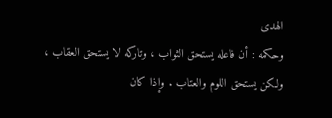الهدى
وحكمه : أن فاعله يستحق الثواب ، وتاركه لا يستحق العقاب ، ولكن يستحق اللوم والعتاب . وإذا كان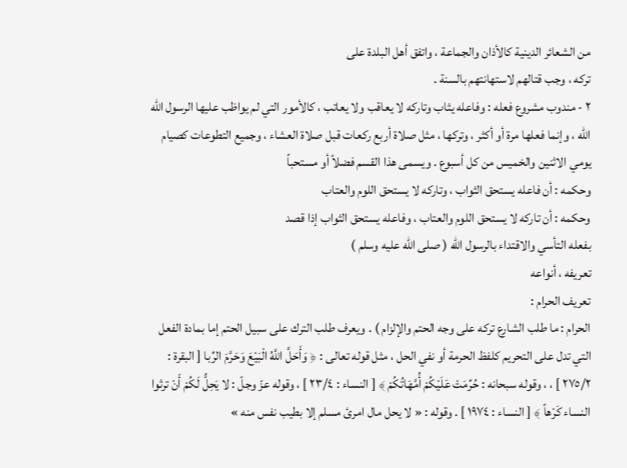من الشعائر الدينية كالأذان والجماعة ، واتفق أهل البلدة على
تركه ، وجب قتالهم لاستهانتهم بالسنة .
۲ - مندوب مشروع فعله : وفاعله يثاب وتاركه لا يعاقب ولا يعاتب ، كالأمور التي لم يواظب عليها الرسول الله الله ، وإنما فعلها مرة أو أكثر ، وتركها ، مثل صلاة أربع ركعات قبل صلاة العشاء ، وجميع التطوعات كصيام يومي الاثنين والخميس من كل أسبوع . ويسمى هذا القسم فضلاً أو مستحباً
وحكمه : أن فاعله يستحق الثواب ، وتاركه لا يستحق اللوم والعتاب
وحكمه : أن تاركه لا يستحق اللوم والعتاب ، وفاعله يستحق الثواب إذا قصد
بفعله التأسي والاقتداء بالرسول الله ( صلى الله عليه وسلم )
تعريفه ، أنواعه
تعريف الحرام :
الحرام : ما طلب الشارع تركه على وجه الحتم والإلزام ) . ويعرف طلب الترك على سبيل الحتم إما بمادة الفعل التي تدل على التحريم كلفظ الحرمة أو نفي الحل ، مثل قوله تعالى : ﴿ وَأَحَلَّ اللَّهُ الْبَيْعَ وَحَرَّمَ الرِّبا [ البقرة : ٢٧٥/٢ ] ، ، وقوله سبحانه : حُرِّمَتْ عَلَيْكُمْ أُمَّهَاتُكُمْ ﴾ [ النساء : ٢٣/٤ ] ، وقوله عزّ وجلّ : لا يَحِلُّ لَكُمْ أَنْ ترثوا النساء كَرْهاً ﴾ [ النساء : ١٩٧٤ ] . وقوله : « لا يحل مال امرئ مسلم إلا بطيب نفس منه »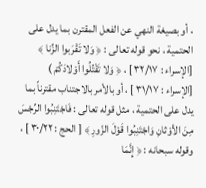، أو بصيغة النهي عن الفعل المقترن بما يدل على الحتمية ، نحو قوله تعالى : ﴿ وَلا تَقْرَبوا الزِّنا ﴾ [الإسراء : ۳۲/۱۷ ] ، ﴿ وَلا تَقْتُلُوا أَوْلادَكُمْ )
[الإسراء : ۳۱/۱۷ ] ، أو بالأمر بالاجتناب مقترناً بما يدل على الحتمية ، مثل قوله تعالى : فَاجْتَنِبُوا الرِّجْسَ مِنَ الأوْثانِ وَاجْتَنِبُوا قَوْلَ الزّورِ ﴾ [ الحج : ٣٠/٢٢ ] ، وقوله سبحانه : ﴿ إِنَّمَا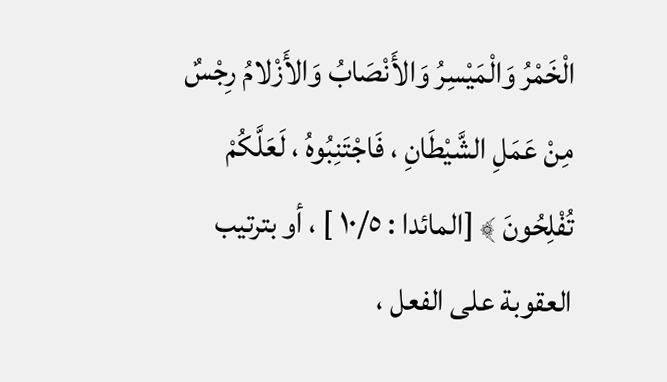الْخَمْرُ وَالْمَيْسِرُ وَالأَنْصَابُ وَالأَزْلامُ رِجْسٌ مِنْ عَمَلِ الشَّيْطَانِ ، فَاجْتَنِبُوهُ ، لَعَلَّكُمْ تُفْلِحُونَ ﴾ [المائدا : ١٠/٥ ] ، أو بترتيب العقوبة على الفعل ،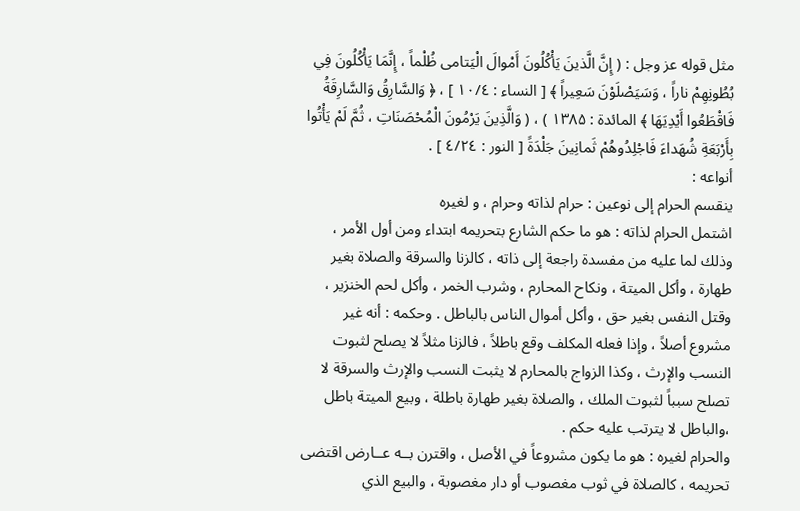مثل قوله عز وجل : ( إِنَّ الَّذينَ يَأْكُلُونَ أَمْوالَ الْيَتامى ظُلْماً ، إِنَّمَا يَأْكُلُونَ فِي بُطُونِهِمْ ناراً ، وَسَيَصْلَوْنَ سَعِيراً ﴾ [ النساء : ١٠/٤ ] ، ﴿ وَالسَّارِقُ وَالسَّارِقَةُ فَاقْطَعُوا أَيْدِيَهَا ﴾ المائدة : ۱۳۸۵ ) ، ( وَالَّذِينَ يَرْمُونَ الْمُحْصَنَاتِ ، ثُمَّ لَمْ يَأْتُوا بِأَرْبَعَةِ شُهَداءَ فَاجْلِدُوهُمْ ثَمانِينَ جَلْدَةً [ النور : ٤/٢٤ ] .
أنواعه :
ينقسم الحرام إلى نوعين : حرام لذاته وحرام ، و لغيره
اشتمل الحرام لذاته : هو ما حكم الشارع بتحريمه ابتداء ومن أول الأمر ، وذلك لما عليه من مفسدة راجعة إلى ذاته ، كالزنا والسرقة والصلاة بغير طهارة ، وأكل الميتة ، ونكاح المحارم ، وشرب الخمر ، وأكل لحم الخنزير ، وقتل النفس بغير حق ، وأكل أموال الناس بالباطل . وحكمه : أنه غير مشروع أصلاً ، وإذا فعله المكلف وقع باطلاً ، فالزنا مثلاً لا يصلح لثبوت النسب والإرث ، وكذا الزواج بالمحارم لا يثبت النسب والإرث والسرقة لا تصلح سبباً لثبوت الملك ، والصلاة بغير طهارة باطلة ، وبيع الميتة باطل ،والباطل لا يترتب عليه حكم .
والحرام لغيره : هو ما يكون مشروعاً في الأصل ، واقترن بــه عــارض اقتضى تحريمه ، كالصلاة في ثوب مغصوب أو دار مغصوبة ، والبيع الذي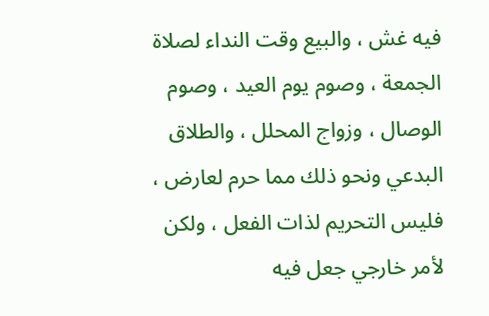فيه غش ، والبيع وقت النداء لصلاة الجمعة ، وصوم يوم العيد ، وصوم الوصال ، وزواج المحلل ، والطلاق البدعي ونحو ذلك مما حرم لعارض ، فليس التحريم لذات الفعل ، ولكن لأمر خارجي جعل فيه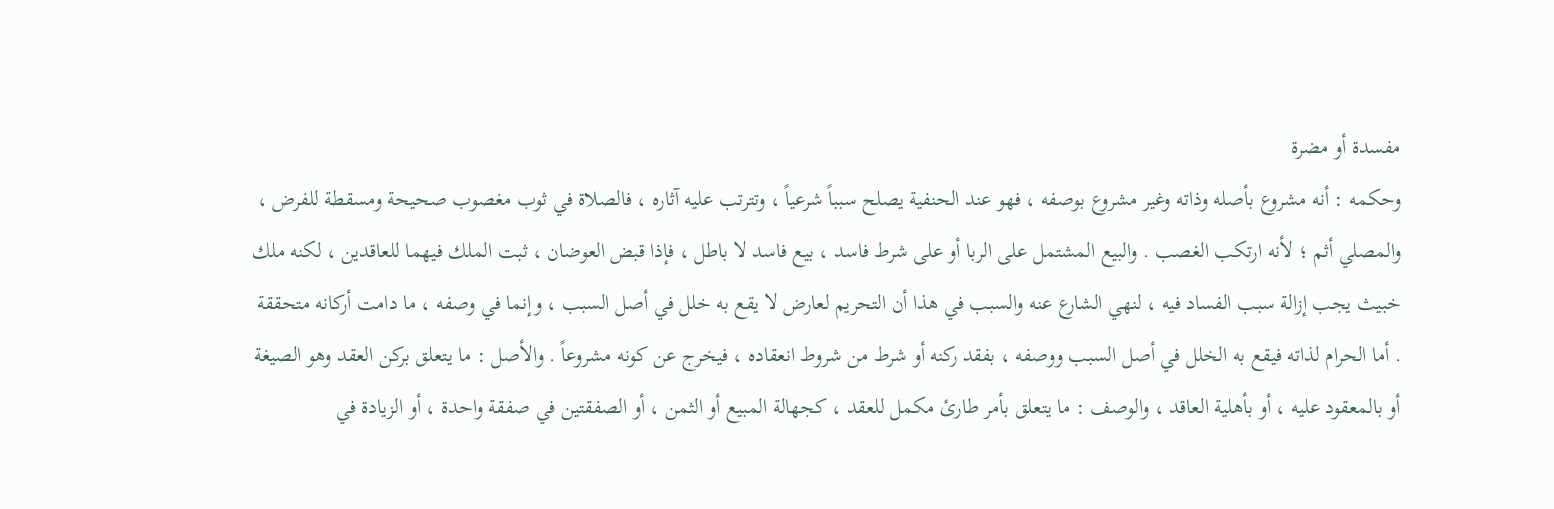مفسدة أو مضرة
وحكمه : أنه مشروع بأصله وذاته وغير مشروع بوصفه ، فهو عند الحنفية يصلح سبباً شرعياً ، وتترتب عليه آثاره ، فالصلاة في ثوب مغصوب صحيحة ومسقطة للفرض ، والمصلي أثم ؛ لأنه ارتكب الغصب . والبيع المشتمل على الربا أو على شرط فاسد ، بيع فاسد لا باطل ، فإذا قبض العوضان ، ثبت الملك فيهما للعاقدين ، لكنه ملك خبيث يجب إزالة سبب الفساد فيه ، لنهي الشارع عنه والسبب في هذا أن التحريم لعارض لا يقع به خلل في أصل السبب ، وإنما في وصفه ، ما دامت أركانه متحققة . أما الحرام لذاته فيقع به الخلل في أصل السبب ووصفه ، بفقد ركنه أو شرط من شروط انعقاده ، فيخرج عن كونه مشروعاً . والأصل : ما يتعلق بركن العقد وهو الصيغة أو بالمعقود عليه ، أو بأهلية العاقد ، والوصف : ما يتعلق بأمر طارئ مكمل للعقد ، كجهالة المبيع أو الثمن ، أو الصفقتين في صفقة واحدة ، أو الزيادة في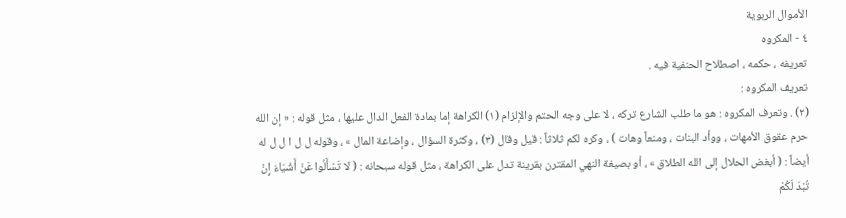الأموال الربوية
٤ - المكروه
تعريفه ، حكمه ، اصطلاح الحنفية فيه .
تعريف المكروه :
(۲) . وتعرف المكروه : هو ما طلب الشارع تركه ، لا على وجه الحتم والإلزام (۱) الكراهة إما بمادة الفعل الدال عليها ، مثل قوله : « إن الله حرم عقوق الأمهات ، ووأد البنات ، ومنعاً وهات ) ، وكره لكم ثلاثاً : قيل وقال (۳) ، وكثرة السؤال ، وإضاعة المال » ، وقوله ل ل ا ل ل له أيضاً : ( أبغض الحلال إلى الله الطلاق » ، أو بصيغة النهي المقترن بقرينة تدل على الكراهة ، مثل قوله سبحانه : ( لا تَسْأَلُوا عَنْ أَشْيَاءَ إِنْ تُبْدَ لَكُمْ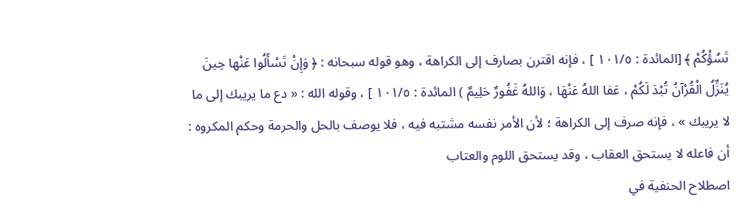تَسُؤْكُمْ ﴾ [المائدة : ١٠١/٥ ] ، فإنه اقترن بصارف إلى الكراهة ، وهو قوله سبحانه : ﴿ وَإِنْ تَسْأَلُوا عَنْها حِينَ يُنَزِّلُ الْقُرْآنُ تُبْدَ لَكُمْ ، عَفا اللهُ عَنْهَا ، وَاللهُ غَفُورٌ حَلِيمٌ ) المائدة : ١٠١/٥ ] ، وقوله الله : « دع ما يريبك إلى ما لا يريبك » ، فإنه صرف إلى الكراهة ؛ لأن الأمر نفسه مشتبه فيه ، فلا يوصف بالحل والحرمة وحكم المكروه : أن فاعله لا يستحق العقاب ، وقد يستحق اللوم والعتاب
اصطلاح الحنفية في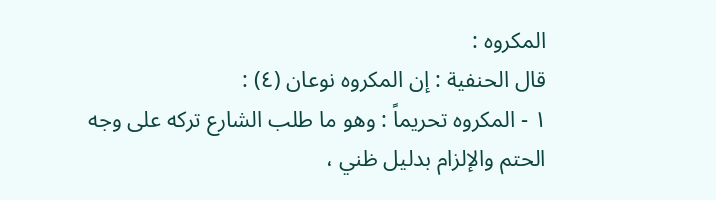المكروه :
قال الحنفية : إن المكروه نوعان (٤) :
١ - المكروه تحريماً : وهو ما طلب الشارع تركه على وجه الحتم والإلزام بدليل ظني ،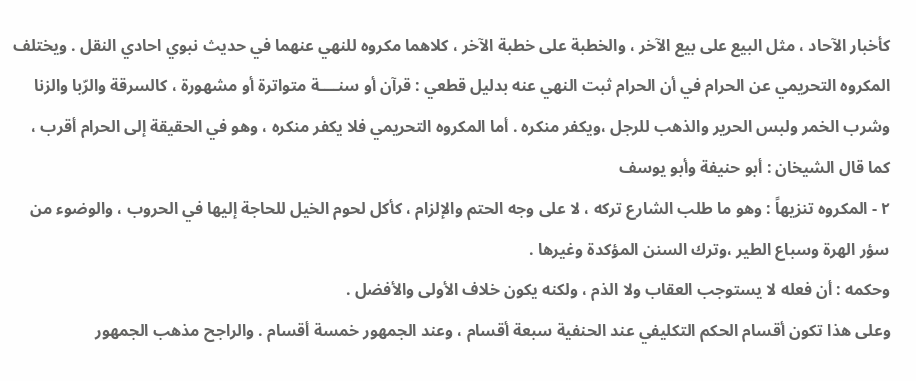كأخبار الآحاد ، مثل البيع على بيع الآخر ، والخطبة على خطبة الآخر ، كلاهما مكروه للنهي عنهما في حديث نبوي احادي النقل . ويختلف المكروه التحريمي عن الحرام في أن الحرام ثبت النهي عنه بدليل قطعي : قرآن أو سنــــة متواترة أو مشهورة ، كالسرقة والرّبا والزنا وشرب الخمر ولبس الحرير والذهب للرجل ،ويكفر منكره . أما المكروه التحريمي فلا يكفر منكره ، وهو في الحقيقة إلى الحرام أقرب ، كما قال الشيخان : أبو حنيفة وأبو يوسف
٢ - المكروه تنزيهاً : وهو ما طلب الشارع تركه ، لا على وجه الحتم والإلزام ، كأكل لحوم الخيل للحاجة إليها في الحروب ، والوضوء من سؤر الهرة وسباع الطير ،وترك السنن المؤكدة وغيرها .
وحكمه : أن فعله لا يستوجب العقاب ولا الذم ، ولكنه يكون خلاف الأولى والأفضل .
وعلى هذا تكون أقسام الحكم التكليفي عند الحنفية سبعة أقسام ، وعند الجمهور خمسة أقسام . والراجح مذهب الجمهور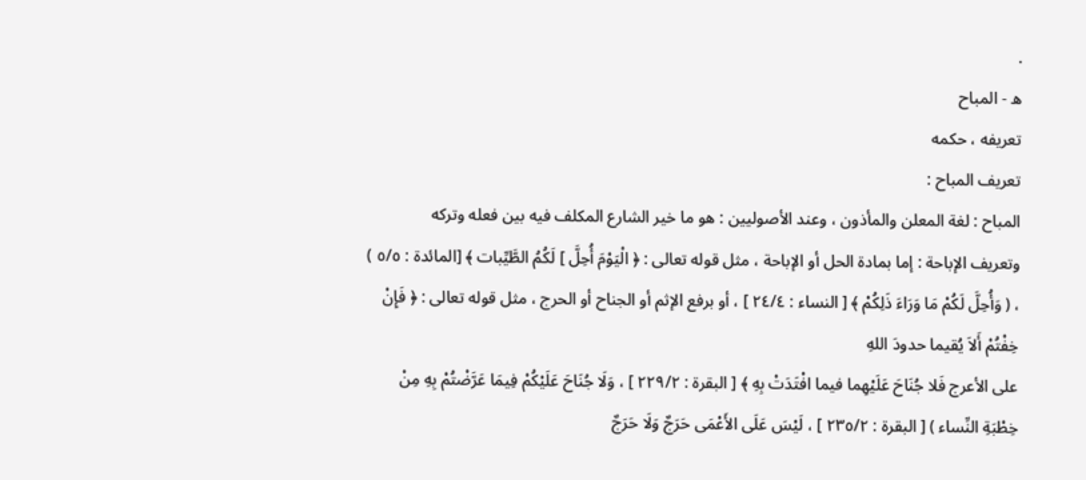.
ه - المباح
تعريفه ، حكمه
تعريف المباح :
المباح : لغة المعلن والمأذون ، وعند الأصوليين : هو ما خير الشارع المكلف فيه بين فعله وتركه
وتعريف الإباحة : إما بمادة الحل أو الإباحة ، مثل قوله تعالى : ﴿ الْيَوْمَ أُحِلَّ ] لَكُمُ الطَّيِّبات ﴾ [المائدة : ٥/٥ ) ، ( وَأُحِلَّ لَكُمْ مَا وَرَاءَ ذَلِكُمْ ﴾ [ النساء : ٢٤/٤ ] ، أو برفع الإثم أو الجناح أو الحرج ، مثل قوله تعالى : ﴿ فَإِنْ خِفْتُمْ أَلاَ يُقيما حدودَ اللهِ
على الأعرج فَلا جُنَاحَ عَلَيْهِما فيما افْتَدَتْ بِهِ ﴾ [ البقرة : ۲۲۹/۲ ] ، وَلَا جُنَاحَ عَلَيْكُمْ فِيمَا عَرَّضْتُمْ بِهِ مِنْ خِطْبَةِ النِّساء ) [ البقرة : ٢٣٥/٢ ] ، لَيْسَ عَلَى الأَعْمَى حَرَجٌ وَلَا حَرَجٌ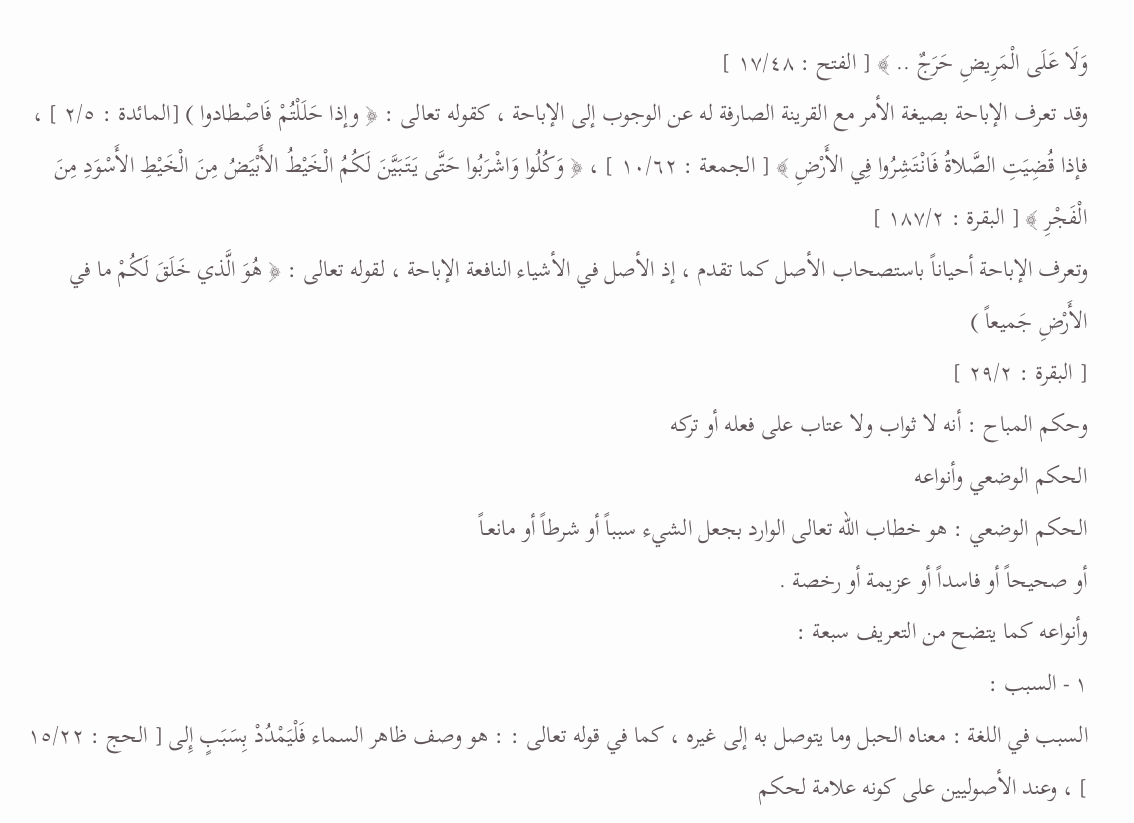وَلَا عَلَى الْمَرِيضِ حَرَجٌ .. ﴾ [ الفتح : ١٧/٤٨ ]
وقد تعرف الإباحة بصيغة الأمر مع القرينة الصارفة له عن الوجوب إلى الإباحة ، كقوله تعالى : ﴿ وإذا حَلَلْتُمْ فَاصْطادوا ) [المائدة : ٢/٥ ] ، فإذا قُضِيَتِ الصَّلاةُ فَانْتَشِرُوا فِي الأَرْضِ ﴾ [ الجمعة : ١٠/٦٢ ] ، ﴿ وَكُلُوا وَاشْرَبُوا حَتَّى يَتَبَيَّنَ لَكُمُ الْخَيْطُ الأَبْيَضُ مِنَ الْخَيْطِ الأَسْوَدِ مِنَ الْفَجْرِ ﴾ [ البقرة : ۱۸۷/۲ ]
وتعرف الإباحة أحياناً باستصحاب الأصل كما تقدم ، إذ الأصل في الأشياء النافعة الإباحة ، لقوله تعالى : ﴿ هُوَ الَّذي خَلَقَ لَكُمْ ما في الأَرْضِ جَميعاً )
[ البقرة : ٢٩/٢ ]
وحكم المباح : أنه لا ثواب ولا عتاب على فعله أو تركه
الحكم الوضعي وأنواعه
الحكم الوضعي : هو خطاب الله تعالى الوارد بجعل الشيء سبباً أو شرطاً أو مانعـاً
أو صحيحاً أو فاسداً أو عزيمة أو رخصة .
وأنواعه كما يتضح من التعريف سبعة :
١ - السبب :
السبب في اللغة : معناه الحبل وما يتوصل به إلى غيره ، كما في قوله تعالى : : هو وصف ظاهر السماء فَلْيَمْدُدْ بِسَبَبٍ إِلى [ الحج : ١٥/٢٢ ] ، وعند الأصوليين على كونه علامة لحكم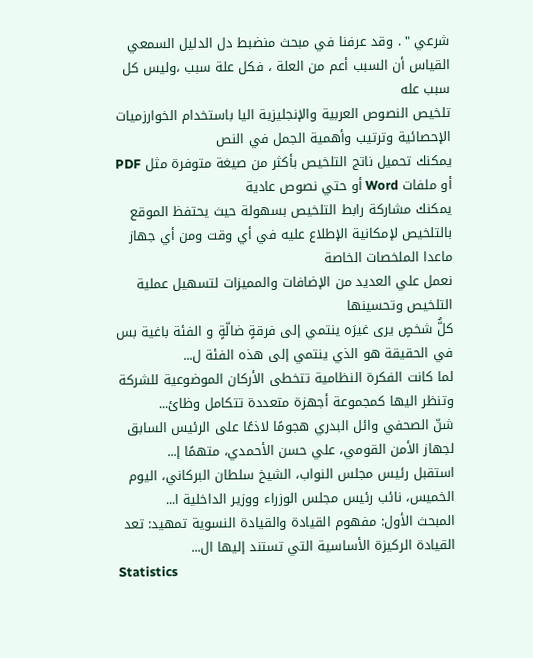شرعي " . وقد عرفنا في مبحث منضبط دل الدليل السمعي القياس أن السبب أعم من العلة ، فكل علة سبب ،وليس كل سبب عله
تلخيص النصوص العربية والإنجليزية اليا باستخدام الخوارزميات الإحصائية وترتيب وأهمية الجمل في النص
يمكنك تحميل ناتج التلخيص بأكثر من صيغة متوفرة مثل PDF أو ملفات Word أو حتي نصوص عادية
يمكنك مشاركة رابط التلخيص بسهولة حيث يحتفظ الموقع بالتلخيص لإمكانية الإطلاع عليه في أي وقت ومن أي جهاز ماعدا الملخصات الخاصة
نعمل علي العديد من الإضافات والمميزات لتسهيل عملية التلخيص وتحسينها
كلُّ شخصٍ يرى غيرَه ينتمي إلى فرقةٍ ضالّةٍ و الفئة باغية بس في الحقيقة هو الذي ينتمي إلى هذه الفئة ل...
لما كانت الفكرة النظامية تتخطى الأركان الموضوعية للشركة وتنظر اليها كمجموعة أجهزة متعددة تتكامل وظائ...
شنّ الصحفي وائل البدري هجومًا لاذعًا على الرئيس السابق لجهاز الأمن القومي، علي حسن الأحمدي، متهمًا إ...
استقبل رئيس مجلس النواب، الشيخ سلطان البركاني، اليوم الخميس، نائب رئيس مجلس الوزراء ووزير الداخلية ا...
المبحث الأول: مفهوم القيادة والقيادة النسوية تمهيد: تعد القيادة الركيزة الأساسية التي تستند إليها ال...
Statistics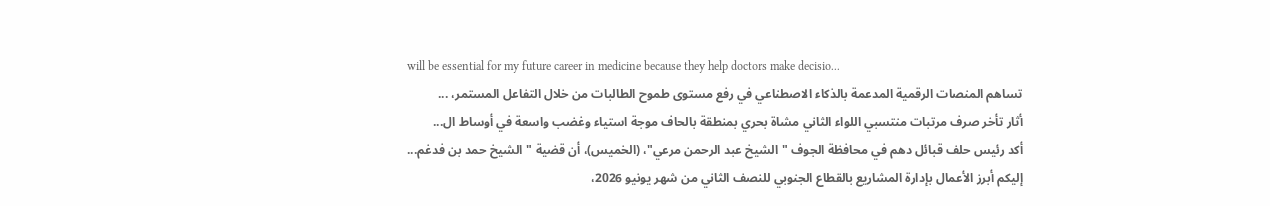will be essential for my future career in medicine because they help doctors make decisio...
تساهم المنصات الرقمية المدعمة بالذكاء الاصطناعي في رفع مستوى طموح الطالبات من خلال التفاعل المستمر، ...
أثار تأخر صرف مرتبات منتسبي اللواء الثاني مشاة بحري بمنطقة بالحاف موجة استياء وغضب واسعة في أوساط ال...
أكد رئيس حلف قبائل دهم في محافظة الجوف "الشيخ عبد الرحمن مرعي"، (الخميس)، أن قضية "الشيخ حمد بن فدغم...
إليكم أبرز الأعمال بإدارة المشاريع بالقطاع الجنوبي للنصف الثاني من شهر يونيو 2026،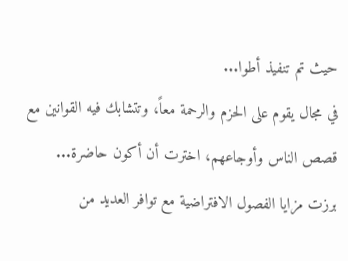حيث تم تنفيذ أطوا...
في مجال يقوم على الحزم والرحمة معاً، وتتشابك فيه القوانين مع قصص الناس وأوجاعهم، اخترت أن أكون حاضرة...
برزت مزايا الفصول الافتراضية مع توافر العديد من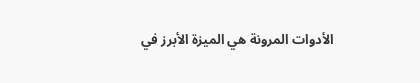الأدوات المرونة هي الميزة الأبرز في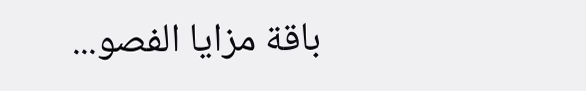باقة مزايا الفصو...